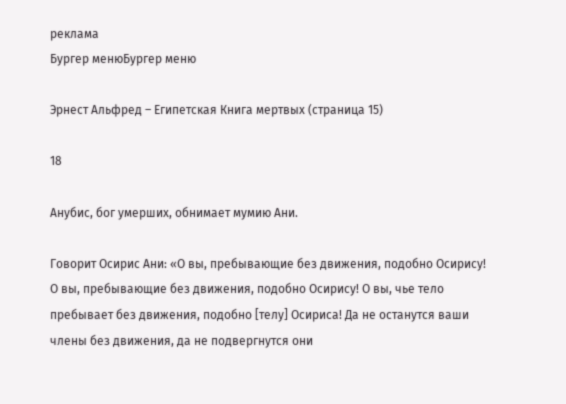реклама
Бургер менюБургер меню

Эрнест Альфред – Египетская Книга мертвых (страница 15)

18

Анубис, бог умерших, обнимает мумию Ани.

Говорит Осирис Ани: «О вы, пребывающие без движения, подобно Осирису! О вы, пребывающие без движения, подобно Осирису! О вы, чье тело пребывает без движения, подобно [телу] Осириса! Да не останутся ваши члены без движения, да не подвергнутся они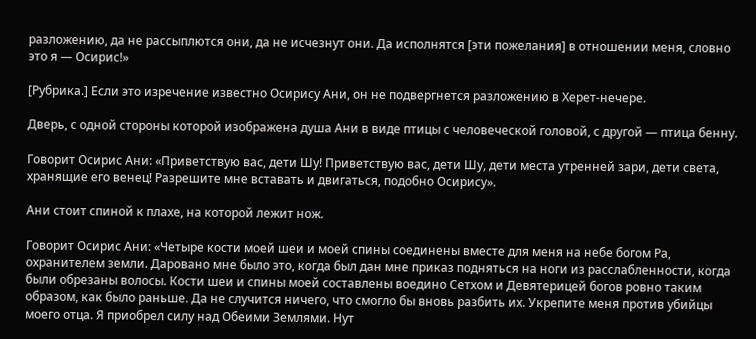разложению, да не рассыплются они, да не исчезнут они. Да исполнятся [эти пожелания] в отношении меня, словно это я — Осирис!»

[Рубрика.] Если это изречение известно Осирису Ани, он не подвергнется разложению в Херет-нечере.

Дверь, с одной стороны которой изображена душа Ани в виде птицы с человеческой головой, с другой — птица бенну.

Говорит Осирис Ани: «Приветствую вас, дети Шу! Приветствую вас, дети Шу, дети места утренней зари, дети света, хранящие его венец! Разрешите мне вставать и двигаться, подобно Осирису».

Ани стоит спиной к плахе, на которой лежит нож.

Говорит Осирис Ани: «Четыре кости моей шеи и моей спины соединены вместе для меня на небе богом Ра, охранителем земли. Даровано мне было это, когда был дан мне приказ подняться на ноги из расслабленности, когда были обрезаны волосы. Кости шеи и спины моей составлены воедино Сетхом и Девятерицей богов ровно таким образом, как было раньше. Да не случится ничего, что смогло бы вновь разбить их. Укрепите меня против убийцы моего отца. Я приобрел силу над Обеими Землями. Нут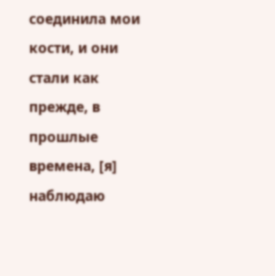соединила мои кости, и они стали как прежде, в прошлые времена, [я] наблюдаю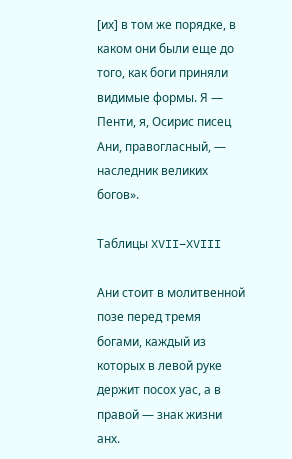[их] в том же порядке, в каком они были еще до того, как боги приняли видимые формы. Я — Пенти, я, Осирис писец Ани, правогласный, — наследник великих богов».

Таблицы XVII–XVIII

Ани стоит в молитвенной позе перед тремя богами, каждый из которых в левой руке держит посох уас, а в правой — знак жизни анх.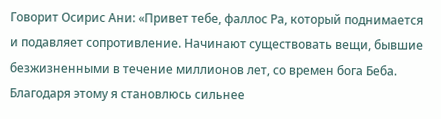Говорит Осирис Ани: «Привет тебе, фаллос Ра, который поднимается и подавляет сопротивление. Начинают существовать вещи, бывшие безжизненными в течение миллионов лет, со времен бога Беба. Благодаря этому я становлюсь сильнее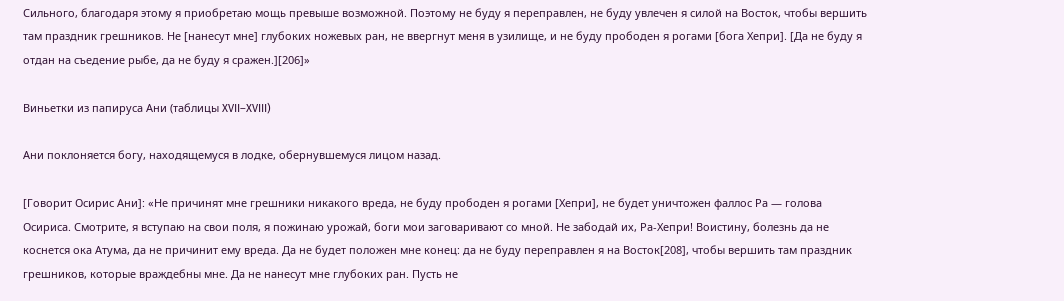Сильного, благодаря этому я приобретаю мощь превыше возможной. Поэтому не буду я переправлен, не буду увлечен я силой на Восток, чтобы вершить там праздник грешников. Не [нанесут мне] глубоких ножевых ран, не ввергнут меня в узилище, и не буду прободен я рогами [бога Хепри]. [Да не буду я отдан на съедение рыбе, да не буду я сражен.][206]»

Виньетки из папируса Ани (таблицы XVII–XVIII)

Ани поклоняется богу, находящемуся в лодке, обернувшемуся лицом назад.

[Говорит Осирис Ани]: «Не причинят мне грешники никакого вреда, не буду прободен я рогами [Хепри], не будет уничтожен фаллос Ра — голова Осириса. Смотрите, я вступаю на свои поля, я пожинаю урожай, боги мои заговаривают со мной. Не забодай их, Ра-Хепри! Воистину, болезнь да не коснется ока Атума, да не причинит ему вреда. Да не будет положен мне конец: да не буду переправлен я на Восток[208], чтобы вершить там праздник грешников, которые враждебны мне. Да не нанесут мне глубоких ран. Пусть не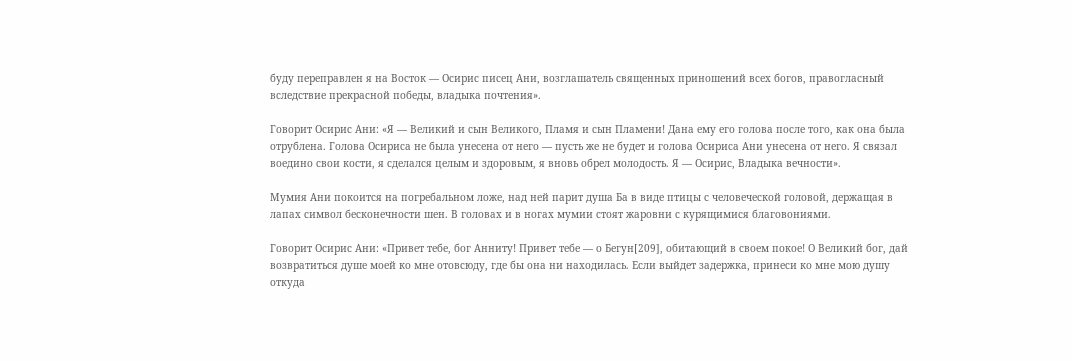буду переправлен я на Восток — Осирис писец Ани, возглашатель священных приношений всех богов, правогласный вследствие прекрасной победы, владыка почтения».

Говорит Осирис Ани: «Я — Великий и сын Великого, Пламя и сын Пламени! Дана ему его голова после того, как она была отрублена. Голова Осириса не была унесена от него — пусть же не будет и голова Осириса Ани унесена от него. Я связал воедино свои кости, я сделался целым и здоровым, я вновь обрел молодость. Я — Осирис, Владыка вечности».

Мумия Ани покоится на погребальном ложе, над ней парит душа Ба в виде птицы с человеческой головой, держащая в лапах символ бесконечности шен. В головах и в ногах мумии стоят жаровни с курящимися благовониями.

Говорит Осирис Ани: «Привет тебе, бог Анниту! Привет тебе — о Бегун[209], обитающий в своем покое! О Великий бог, дай возвратиться душе моей ко мне отовсюду, где бы она ни находилась. Если выйдет задержка, принеси ко мне мою душу откуда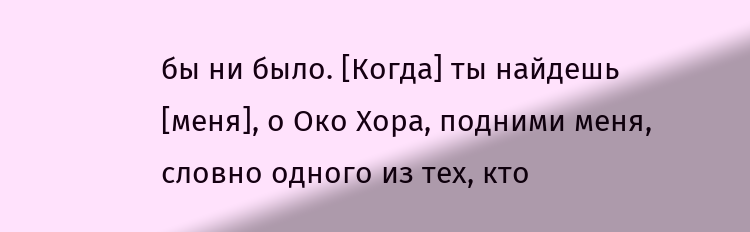бы ни было. [Когда] ты найдешь [меня], о Око Хора, подними меня, словно одного из тех, кто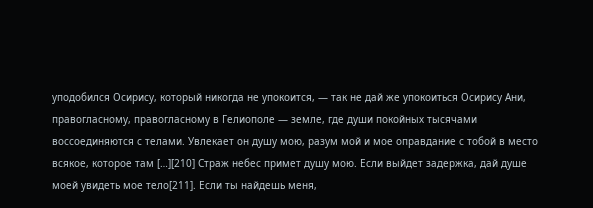уподобился Осирису, который никогда не упокоится, — так не дай же упокоиться Осирису Ани, правогласному, правогласному в Гелиополе — земле, где души покойных тысячами воссоединяются с телами. Увлекает он душу мою, разум мой и мое оправдание с тобой в место всякое, которое там […][210] Страж небес примет душу мою. Если выйдет задержка, дай душе моей увидеть мое тело[211]. Если ты найдешь меня,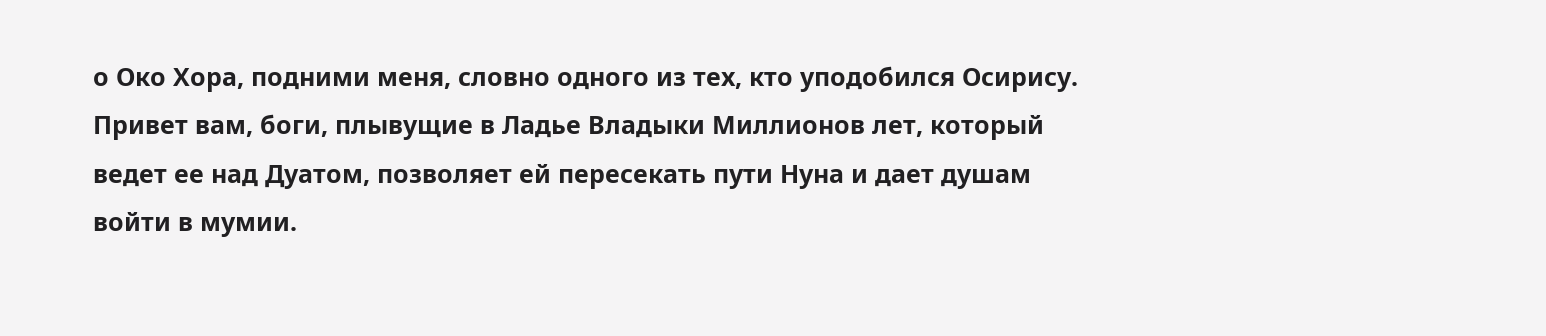о Око Хора, подними меня, словно одного из тех, кто уподобился Осирису. Привет вам, боги, плывущие в Ладье Владыки Миллионов лет, который ведет ее над Дуатом, позволяет ей пересекать пути Нуна и дает душам войти в мумии.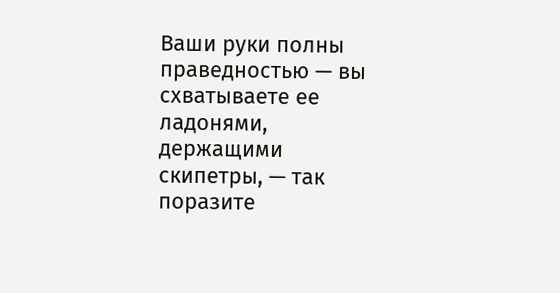Ваши руки полны праведностью — вы схватываете ее ладонями, держащими скипетры, — так поразите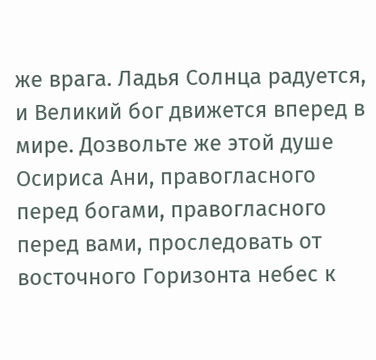же врага. Ладья Солнца радуется, и Великий бог движется вперед в мире. Дозвольте же этой душе Осириса Ани, правогласного перед богами, правогласного перед вами, проследовать от восточного Горизонта небес к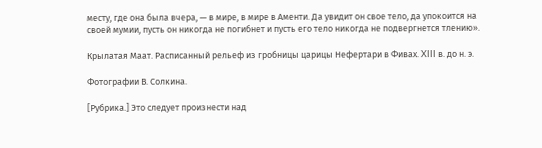месту, где она была вчера, — в мире, в мире в Аменти. Да увидит он свое тело, да упокоится на своей мумии, пусть он никогда не погибнет и пусть его тело никогда не подвергнется тлению».

Крылатая Маат. Расписанный рельеф из гробницы царицы Нефертари в Фивах. XIII в. до н. э.

Фотографии В. Солкина.

[Рубрика.] Это следует произнести над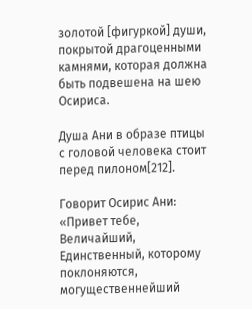золотой [фигуркой] души, покрытой драгоценными камнями, которая должна быть подвешена на шею Осириса.

Душа Ани в образе птицы с головой человека стоит перед пилоном[212].

Говорит Осирис Ани: «Привет тебе, Величайший, Единственный, которому поклоняются, могущественнейший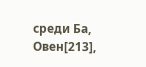среди Ба, Овен[213],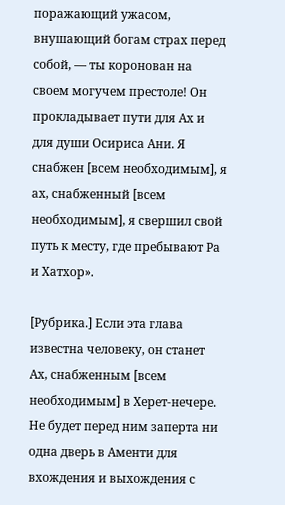поражающий ужасом, внушающий богам страх перед собой, — ты коронован на своем могучем престоле! Он прокладывает пути для Ах и для души Осириса Ани. Я снабжен [всем необходимым], я ах, снабженный [всем необходимым], я свершил свой путь к месту, где пребывают Ра и Хатхор».

[Рубрика.] Если эта глава известна человеку, он станет Ах, снабженным [всем необходимым] в Херет-нечере. Не будет перед ним заперта ни одна дверь в Аменти для вхождения и выхождения с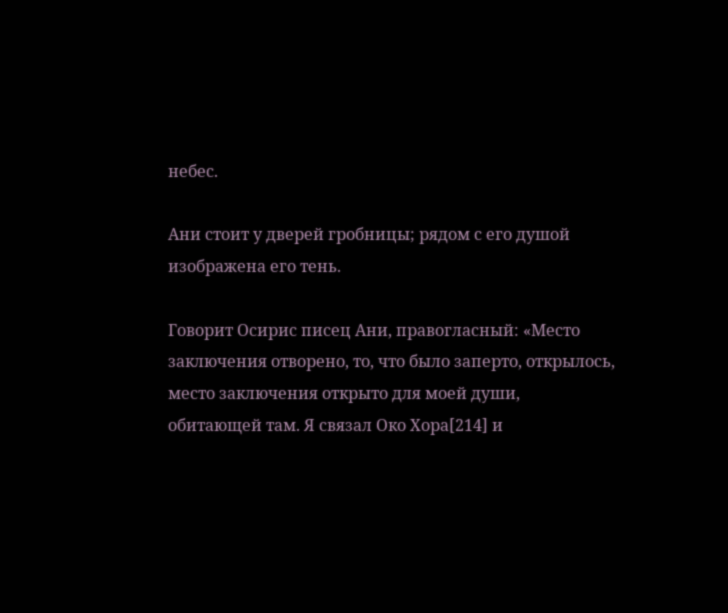небес.

Ани стоит у дверей гробницы; рядом с его душой изображена его тень.

Говорит Осирис писец Ани, правогласный: «Место заключения отворено, то, что было заперто, открылось, место заключения открыто для моей души, обитающей там. Я связал Око Хора[214] и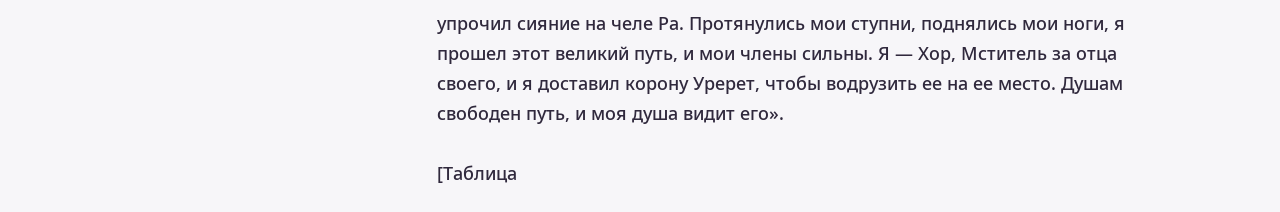упрочил сияние на челе Ра. Протянулись мои ступни, поднялись мои ноги, я прошел этот великий путь, и мои члены сильны. Я — Хор, Мститель за отца своего, и я доставил корону Уререт, чтобы водрузить ее на ее место. Душам свободен путь, и моя душа видит его».

[Таблица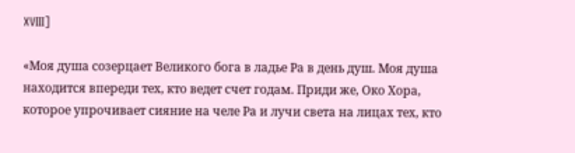XVIII]

«Моя душа созерцает Великого бога в ладье Ра в день душ. Моя душа находится впереди тех, кто ведет счет годам. Приди же, Око Хора, которое упрочивает сияние на челе Ра и лучи света на лицах тех, кто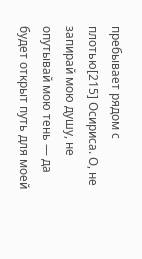пребывает рядом с плотью[215] Осириса. О, не запирай мою душу, не опутывай мою тень — да будет открыт путь для моей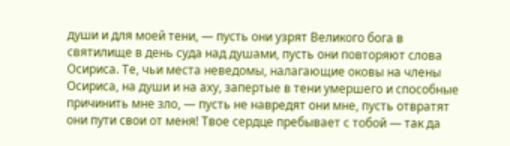души и для моей тени, — пусть они узрят Великого бога в святилище в день суда над душами, пусть они повторяют слова Осириса. Те, чьи места неведомы, налагающие оковы на члены Осириса, на души и на аху, запертые в тени умершего и способные причинить мне зло, — пусть не навредят они мне, пусть отвратят они пути свои от меня! Твое сердце пребывает с тобой — так да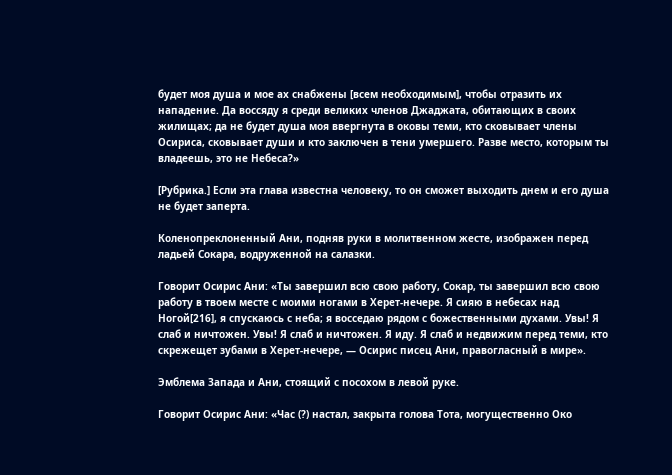будет моя душа и мое ах снабжены [всем необходимым], чтобы отразить их нападение. Да воссяду я среди великих членов Джаджата, обитающих в своих жилищах; да не будет душа моя ввергнута в оковы теми, кто сковывает члены Осириса, сковывает души и кто заключен в тени умершего. Разве место, которым ты владеешь, это не Небеса?»

[Рубрика.] Если эта глава известна человеку, то он сможет выходить днем и его душа не будет заперта.

Коленопреклоненный Ани, подняв руки в молитвенном жесте, изображен перед ладьей Сокара, водруженной на салазки.

Говорит Осирис Ани: «Ты завершил всю свою работу, Сокар, ты завершил всю свою работу в твоем месте с моими ногами в Херет-нечере. Я сияю в небесах над Ногой[216], я спускаюсь с неба; я восседаю рядом с божественными духами. Увы! Я слаб и ничтожен. Увы! Я слаб и ничтожен. Я иду. Я слаб и недвижим перед теми, кто скрежещет зубами в Херет-нечере, — Осирис писец Ани, правогласный в мире».

Эмблема Запада и Ани, стоящий с посохом в левой руке.

Говорит Осирис Ани: «Час (?) настал, закрыта голова Тота, могущественно Око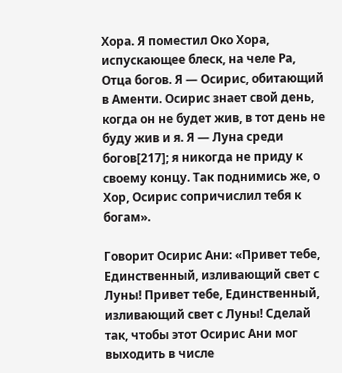Хора. Я поместил Око Хора, испускающее блеск, на челе Ра, Отца богов. Я — Осирис, обитающий в Аменти. Осирис знает свой день, когда он не будет жив, в тот день не буду жив и я. Я — Луна среди богов[217]; я никогда не приду к своему концу. Так поднимись же, о Хор, Осирис сопричислил тебя к богам».

Говорит Осирис Ани: «Привет тебе, Единственный, изливающий свет с Луны! Привет тебе, Единственный, изливающий свет с Луны! Сделай так, чтобы этот Осирис Ани мог выходить в числе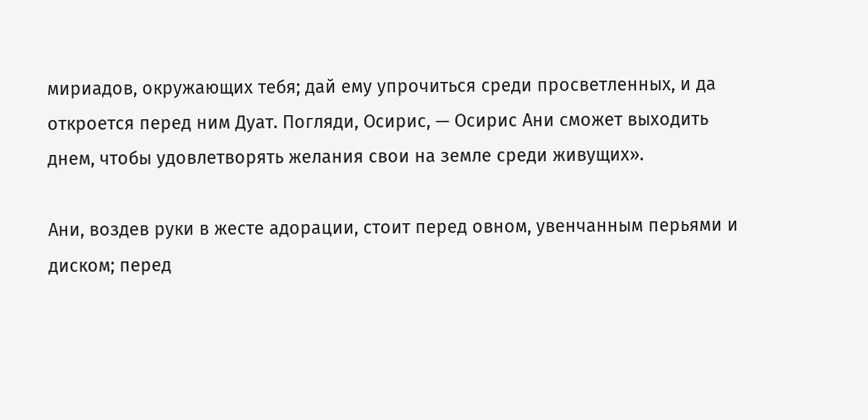мириадов, окружающих тебя; дай ему упрочиться среди просветленных, и да откроется перед ним Дуат. Погляди, Осирис, — Осирис Ани сможет выходить днем, чтобы удовлетворять желания свои на земле среди живущих».

Ани, воздев руки в жесте адорации, стоит перед овном, увенчанным перьями и диском; перед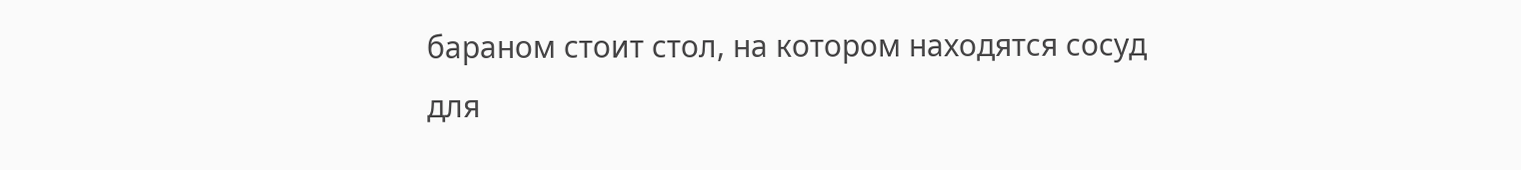бараном стоит стол, на котором находятся сосуд для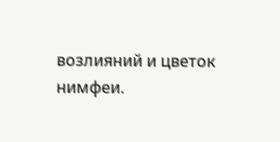возлияний и цветок нимфеи.